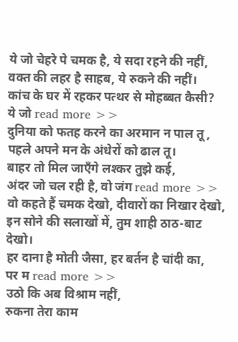ये जो चेहरे पे चमक है, ये सदा रहने की नहीं,
वक्त की लहर है साहब, ये रुकने की नहीं।
कांच के घर में रहकर पत्थर से मोहब्बत कैसी?
ये जो read more >>
दुनिया को फतह करने का अरमान न पाल तू,
पहले अपने मन के अंधेरों को ढाल तू।
बाहर तो मिल जाएँगे लश्कर तुझे कई,
अंदर जो चल रही है, वो जंग read more >>
वो कहते हैं चमक देखो, दीवारों का निखार देखो,
इन सोने की सलाखों में, तुम शाही ठाठ-बाट देखो।
हर दाना है मोती जैसा, हर बर्तन है चांदी का,
पर म read more >>
उठो कि अब विश्राम नहीं,
रुकना तेरा काम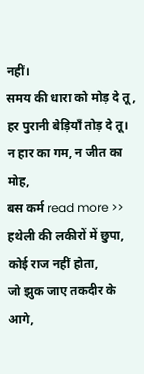नहीं।
समय की धारा को मोड़ दे तू,
हर पुरानी बेड़ियाँ तोड़ दे तू।
न हार का गम, न जीत का मोह,
बस कर्म read more >>
हथेली की लकीरों में छुपा, कोई राज नहीं होता,
जो झुक जाए तकदीर के आगे,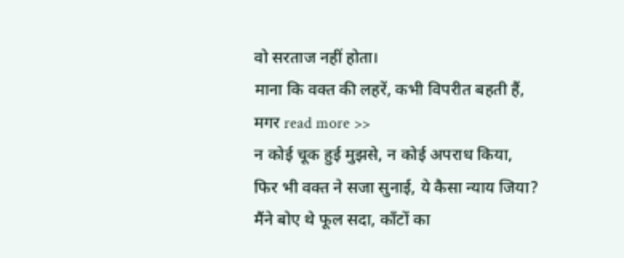वो सरताज नहीं होता।
माना कि वक्त की लहरें, कभी विपरीत बहती हैं,
मगर read more >>
न कोई चूक हुई मुझसे, न कोई अपराध किया,
फिर भी वक्त ने सजा सुनाई, ये कैसा न्याय जिया?
मैंने बोए थे फूल सदा, काँटों का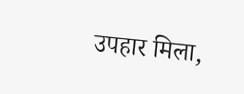उपहार मिला,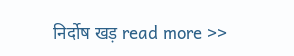निर्दोष खड़ read more >>